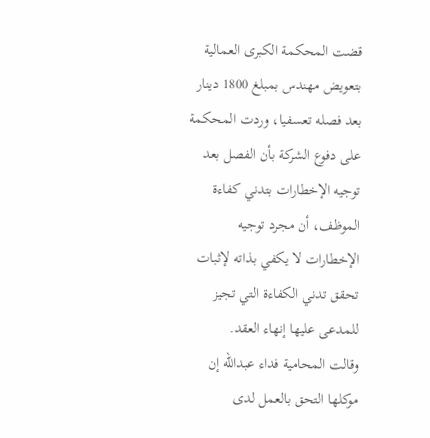قضت المحكمة الكبرى العمالية بتعويض مهندس بمبلغ 1800 دينار بعد فصله تعسفيا، وردت المحكمة على دفوع الشركة بأن الفصل بعد توجيه الإخطارات بتدني كفاءة الموظف، أن مجرد توجيه الإخطارات لا يكفي بذاته لإثبات تحقق تدني الكفاءة التي تجيز للمدعى عليها إنهاء العقد.
وقالت المحامية فداء عبدالله إن موكلها التحق بالعمل لدى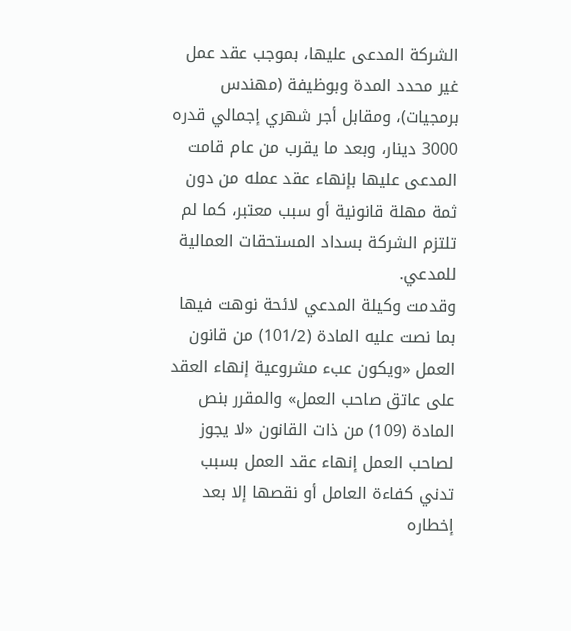الشركة المدعى عليها، بموجب عقد عمل غير محدد المدة وبوظيفة (مهندس برمجيات)، ومقابل أجر شهري إجمالي قدره 3000 دينار، وبعد ما يقرب من عام قامت المدعى عليها بإنهاء عقد عمله من دون ثمة مهلة قانونية أو سبب معتبر، كما لم تلتزم الشركة بسداد المستحقات العمالية للمدعي.
وقدمت وكيلة المدعي لائحة نوهت فيها بما نصت عليه المادة (101/2) من قانون العمل «ويكون عبء مشروعية إنهاء العقد على عاتق صاحب العمل» والمقرر بنص المادة (109) من ذات القانون «لا يجوز لصاحب العمل إنهاء عقد العمل بسبب تدني كفاءة العامل أو نقصها إلا بعد إخطاره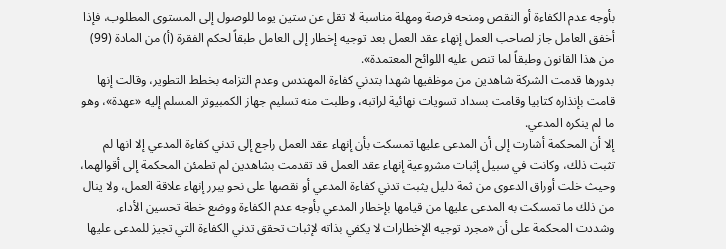بأوجه عدم الكفاءة أو النقص ومنحه فرصة ومهلة مناسبة لا تقل عن ستين يوما للوصول إلى المستوى المطلوب، فإذا أخفق العامل جاز لصاحب العمل إنهاء عقد العمل بعد توجيه إخطار إلى العامل طبقاً لحكم الفقرة (أ) من المادة (99) من هذا القانون وطبقاً لما تنص عليه اللوائح المعتمدة».
بدورها قدمت الشركة شاهدين من موظفيها شهدا بتدني كفاءة المهندس وعدم التزامه بخطط التطوير، وقالت إنها قامت بإنذاره كتابيا وقامت بسداد تسويات نهائية لراتبه، وطلبت منه تسليم جهاز الكمبيوتر المسلم إليه «عهدة»، وهو ما لم ينكره المدعي.
إلا أن المحكمة أشارت إلى أن المدعى عليها تمسكت بأن إنهاء عقد العمل راجع إلى تدني كفاءة المدعي إلا انها لم تثبت ذلك، وكانت في سبيل إثبات مشروعية إنهاء عقد العمل قد تقدمت بشاهدين لم تطمئن المحكمة إلى أقوالهما، وحيث خلت أوراق الدعوى من ثمة دليل يثبت تدني كفاءة المدعي أو نقصها على نحو يبرر إنهاء علاقة العمل، ولا ينال من ذلك ما تمسكت به المدعى عليها من قيامها بإخطار المدعي بأوجه عدم الكفاءة ووضع خطة تحسين الأداء.
وشددت المحكمة على أن «مجرد توجيه الإخطارات لا يكفي بذاته لإثبات تحقق تدني الكفاءة التي تجيز للمدعى عليها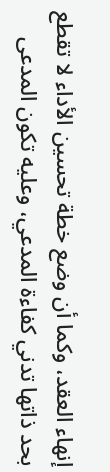إنهاء العقد، وكما أن وضع خطة تحسين الأداء لا تقطع بحد ذاتها تدني كفاءة المدعي، وعليه تكون المدعى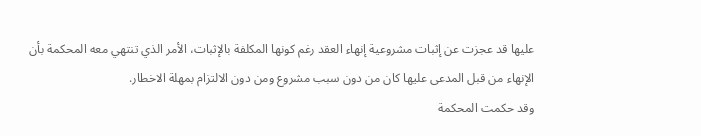عليها قد عجزت عن إثبات مشروعية إنهاء العقد رغم كونها المكلفة بالإثبات، الأمر الذي تنتهي معه المحكمة بأن الإنهاء من قبل المدعى عليها كان من دون سبب مشروع ومن دون الالتزام بمهلة الاخطار.
وقد حكمت المحكمة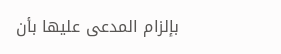بإلزام المدعى عليها بأن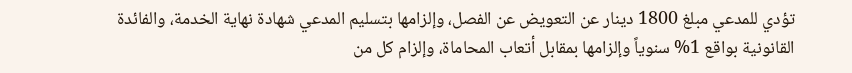تؤدي للمدعي مبلغ 1800 دينار عن التعويض عن الفصل، وإلزامها بتسليم المدعي شهادة نهاية الخدمة، والفائدة القانونية بواقع 1% سنوياً وإلزامها بمقابل أتعاب المحاماة، وإلزام كل من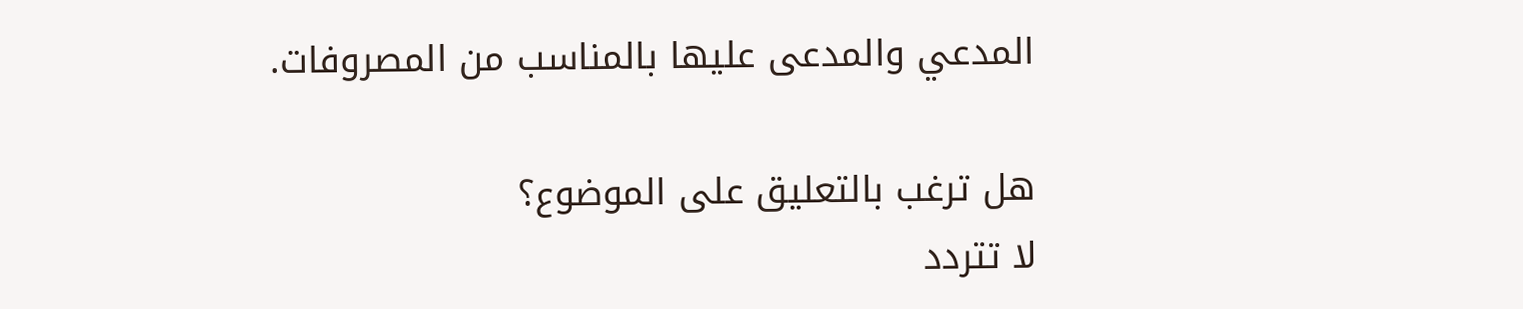المدعي والمدعى عليها بالمناسب من المصروفات.

هل ترغب بالتعليق على الموضوع؟
لا تتردد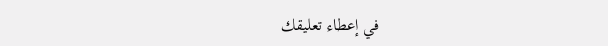في إعطاء تعليقك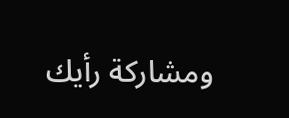ومشاركة رأيك